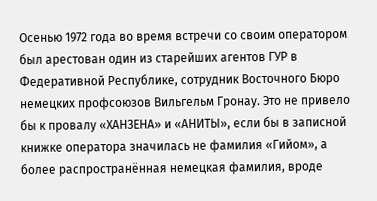Осенью 1972 года во время встречи со своим оператором был арестован один из старейших агентов ГУР в Федеративной Республике, сотрудник Восточного Бюро немецких профсоюзов Вильгельм Гронау. Это не привело бы к провалу «ХАНЗЕНА» и «АНИТЫ», если бы в записной книжке оператора значилась не фамилия «Гийом», а более распространённая немецкая фамилия, вроде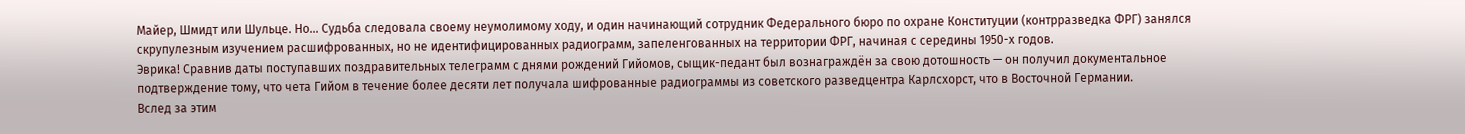Майер, Шмидт или Шульце. Но... Судьба следовала своему неумолимому ходу, и один начинающий сотрудник Федерального бюро по охране Конституции (контрразведка ФРГ) занялся скрупулезным изучением расшифрованных, но не идентифицированных радиограмм, запеленгованных на территории ФРГ, начиная с середины 1950-х годов.
Эврика! Сравнив даты поступавших поздравительных телеграмм с днями рождений Гийомов, сыщик-педант был вознаграждён за свою дотошность — он получил документальное подтверждение тому, что чета Гийом в течение более десяти лет получала шифрованные радиограммы из советского разведцентра Карлсхорст, что в Восточной Германии.
Вслед за этим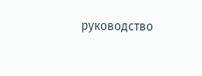руководство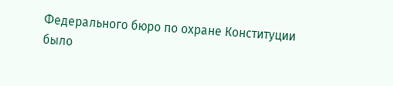Федерального бюро по охране Конституции было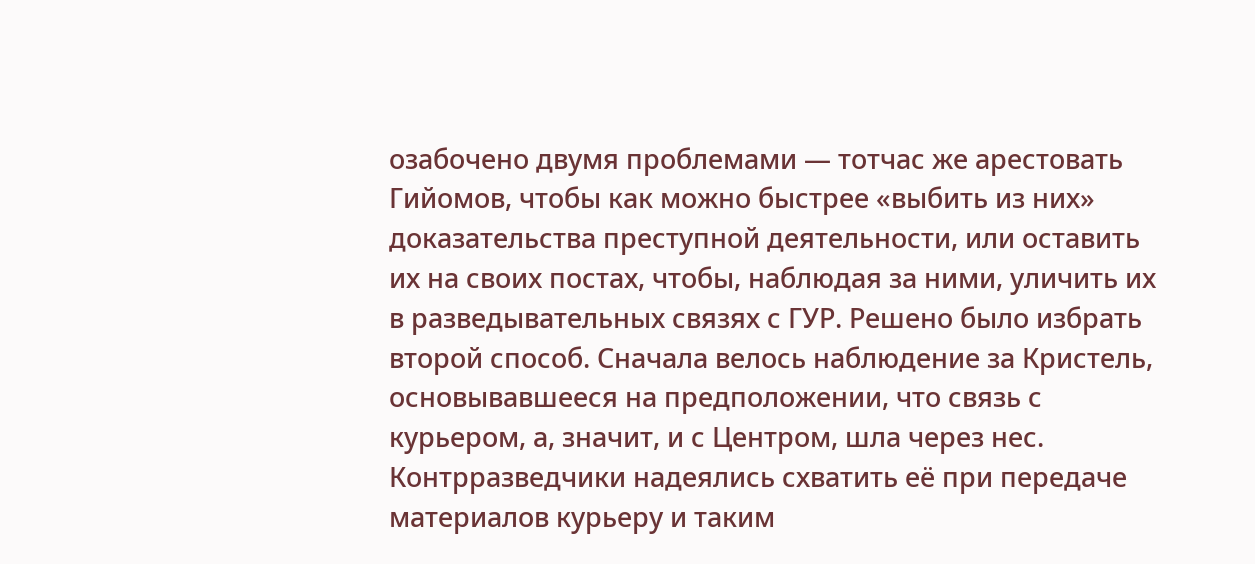озабочено двумя проблемами — тотчас же арестовать Гийомов, чтобы как можно быстрее «выбить из них» доказательства преступной деятельности, или оставить их на своих постах, чтобы, наблюдая за ними, уличить их в разведывательных связях с ГУР. Решено было избрать второй способ. Сначала велось наблюдение за Кристель, основывавшееся на предположении, что связь с курьером, а, значит, и с Центром, шла через нес. Контрразведчики надеялись схватить её при передаче материалов курьеру и таким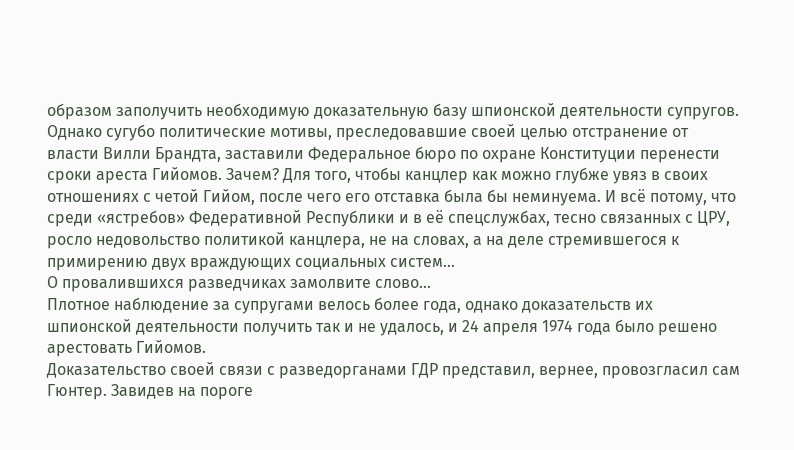образом заполучить необходимую доказательную базу шпионской деятельности супругов.
Однако сугубо политические мотивы, преследовавшие своей целью отстранение от власти Вилли Брандта, заставили Федеральное бюро по охране Конституции перенести сроки ареста Гийомов. Зачем? Для того, чтобы канцлер как можно глубже увяз в своих отношениях с четой Гийом, после чего его отставка была бы неминуема. И всё потому, что среди «ястребов» Федеративной Республики и в её спецслужбах, тесно связанных с ЦРУ, росло недовольство политикой канцлера, не на словах, а на деле стремившегося к примирению двух враждующих социальных систем...
О провалившихся разведчиках замолвите слово...
Плотное наблюдение за супругами велось более года, однако доказательств их шпионской деятельности получить так и не удалось, и 24 апреля 1974 года было решено арестовать Гийомов.
Доказательство своей связи с разведорганами ГДР представил, вернее, провозгласил сам Гюнтер. Завидев на пороге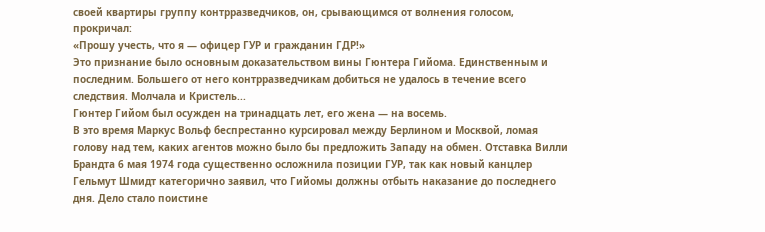своей квартиры группу контрразведчиков, он, срывающимся от волнения голосом, прокричал:
«Прошу учесть, что я — офицер ГУР и гражданин ГДР!»
Это признание было основным доказательством вины Гюнтера Гийома. Единственным и последним. Большего от него контрразведчикам добиться не удалось в течение всего следствия. Молчала и Кристель...
Гюнтер Гийом был осужден на тринадцать лет, его жена — на восемь.
В это время Маркус Вольф беспрестанно курсировал между Берлином и Москвой, ломая голову над тем, каких агентов можно было бы предложить Западу на обмен. Отставка Вилли Брандта 6 мая 1974 года существенно осложнила позиции ГУР, так как новый канцлер Гельмут Шмидт категорично заявил, что Гийомы должны отбыть наказание до последнего дня. Дело стало поистине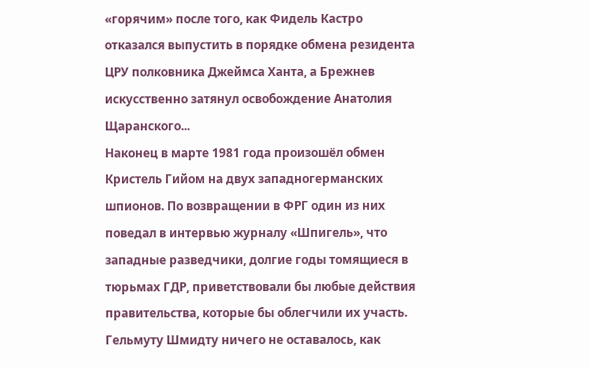«горячим» после того, как Фидель Кастро отказался выпустить в порядке обмена резидента ЦРУ полковника Джеймса Ханта, а Брежнев искусственно затянул освобождение Анатолия Щаранского...
Наконец в марте 1981 года произошёл обмен Кристель Гийом на двух западногерманских шпионов. По возвращении в ФРГ один из них поведал в интервью журналу «Шпигель», что западные разведчики, долгие годы томящиеся в тюрьмах ГДР, приветствовали бы любые действия правительства, которые бы облегчили их участь. Гельмуту Шмидту ничего не оставалось, как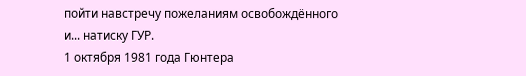пойти навстречу пожеланиям освобождённого и... натиску ГУР.
1 октября 1981 года Гюнтера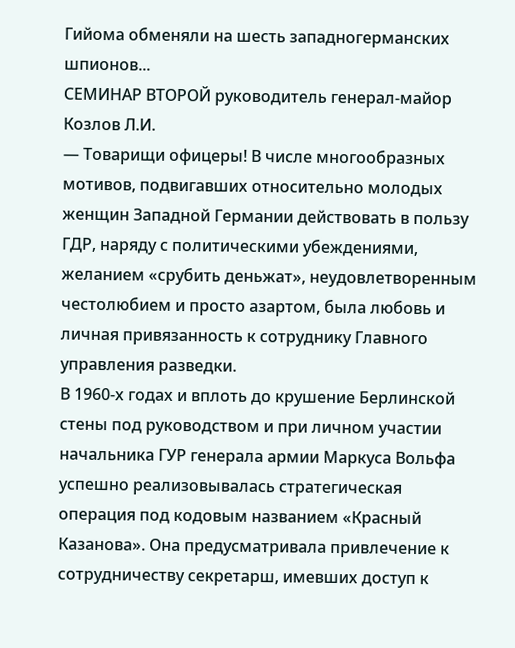Гийома обменяли на шесть западногерманских шпионов...
СЕМИНАР ВТОРОЙ руководитель генерал-майор Козлов Л.И.
— Товарищи офицеры! В числе многообразных мотивов, подвигавших относительно молодых женщин Западной Германии действовать в пользу ГДР, наряду с политическими убеждениями, желанием «срубить деньжат», неудовлетворенным честолюбием и просто азартом, была любовь и личная привязанность к сотруднику Главного управления разведки.
В 1960-х годах и вплоть до крушение Берлинской стены под руководством и при личном участии начальника ГУР генерала армии Маркуса Вольфа успешно реализовывалась стратегическая операция под кодовым названием «Красный Казанова». Она предусматривала привлечение к сотрудничеству секретарш, имевших доступ к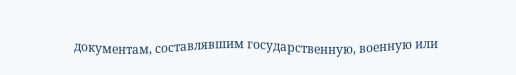документам, составлявшим государственную, военную или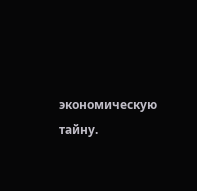экономическую тайну.